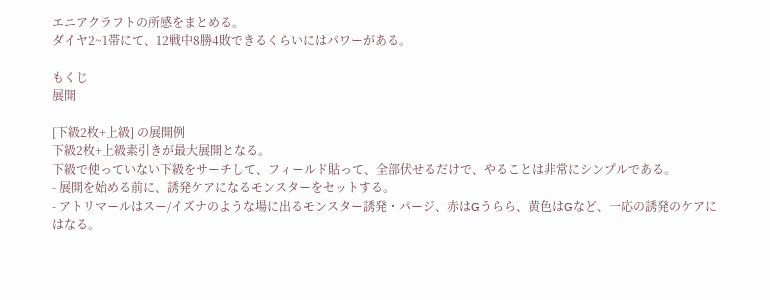エニアクラフトの所感をまとめる。
ダイヤ2~1帯にて、12戦中8勝4敗できるくらいにはパワーがある。

もくじ
展開

[下級2枚+上級] の展開例
下級2枚+上級素引きが最大展開となる。
下級で使っていない下級をサーチして、フィールド貼って、全部伏せるだけで、やることは非常にシンプルである。
- 展開を始める前に、誘発ケアになるモンスターをセットする。
- アトリマールはスー/イズナのような場に出るモンスター誘発・パージ、赤はGうらら、黄色はGなど、一応の誘発のケアにはなる。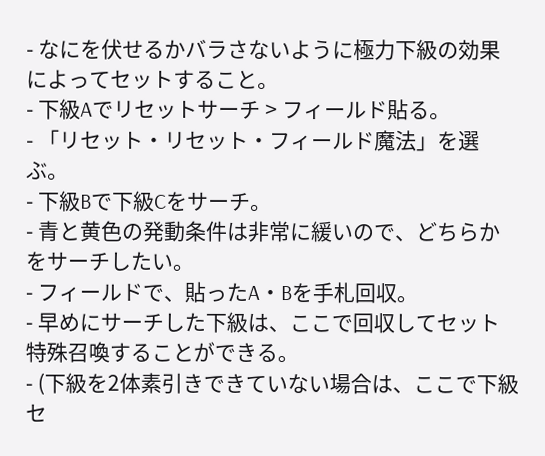- なにを伏せるかバラさないように極力下級の効果によってセットすること。
- 下級Aでリセットサーチ > フィールド貼る。
- 「リセット・リセット・フィールド魔法」を選ぶ。
- 下級Bで下級Cをサーチ。
- 青と黄色の発動条件は非常に緩いので、どちらかをサーチしたい。
- フィールドで、貼ったA・Bを手札回収。
- 早めにサーチした下級は、ここで回収してセット特殊召喚することができる。
- (下級を2体素引きできていない場合は、ここで下級セ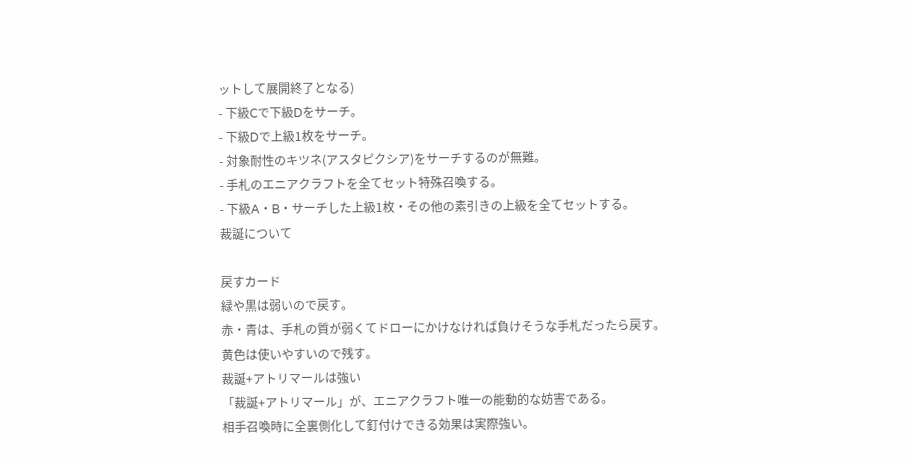ットして展開終了となる)
- 下級Cで下級Dをサーチ。
- 下級Dで上級1枚をサーチ。
- 対象耐性のキツネ(アスタピクシア)をサーチするのが無難。
- 手札のエニアクラフトを全てセット特殊召喚する。
- 下級A・B・サーチした上級1枚・その他の素引きの上級を全てセットする。
裁誕について

戻すカード
緑や黒は弱いので戻す。
赤・青は、手札の質が弱くてドローにかけなければ負けそうな手札だったら戻す。
黄色は使いやすいので残す。
裁誕+アトリマールは強い
「裁誕+アトリマール」が、エニアクラフト唯一の能動的な妨害である。
相手召喚時に全裏側化して釘付けできる効果は実際強い。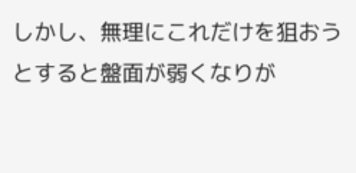しかし、無理にこれだけを狙おうとすると盤面が弱くなりが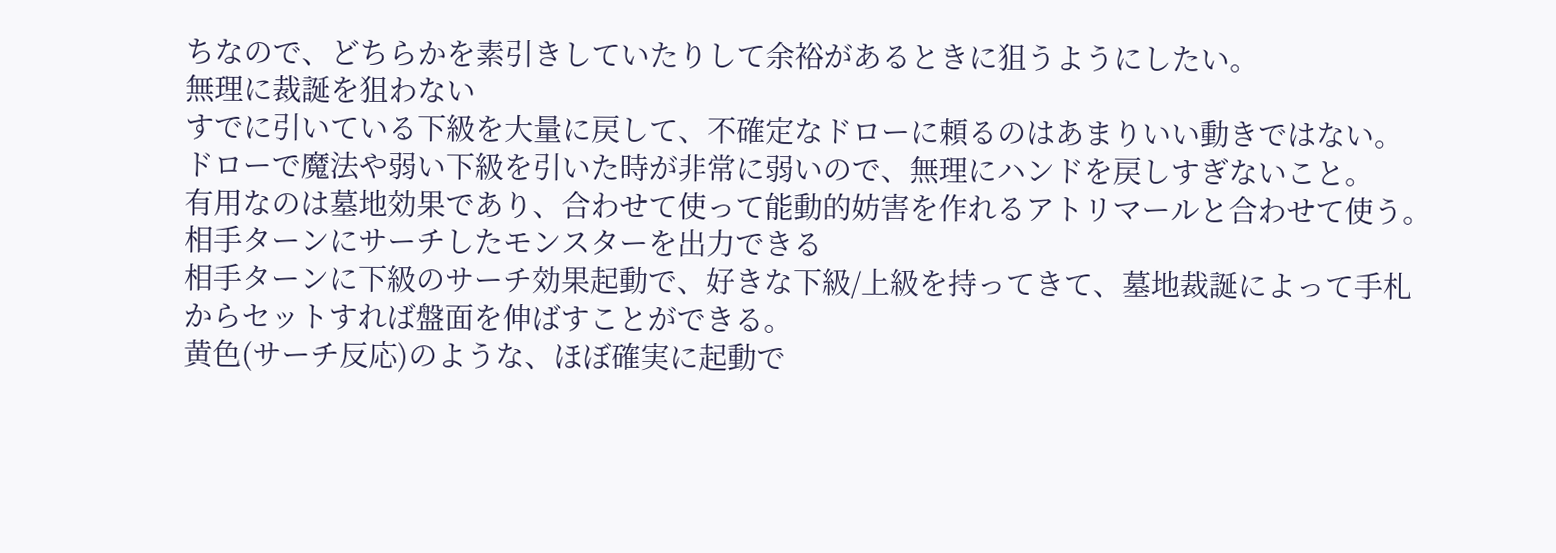ちなので、どちらかを素引きしていたりして余裕があるときに狙うようにしたい。
無理に裁誕を狙わない
すでに引いている下級を大量に戻して、不確定なドローに頼るのはあまりいい動きではない。
ドローで魔法や弱い下級を引いた時が非常に弱いので、無理にハンドを戻しすぎないこと。
有用なのは墓地効果であり、合わせて使って能動的妨害を作れるアトリマールと合わせて使う。
相手ターンにサーチしたモンスターを出力できる
相手ターンに下級のサーチ効果起動で、好きな下級/上級を持ってきて、墓地裁誕によって手札からセットすれば盤面を伸ばすことができる。
黄色(サーチ反応)のような、ほぼ確実に起動で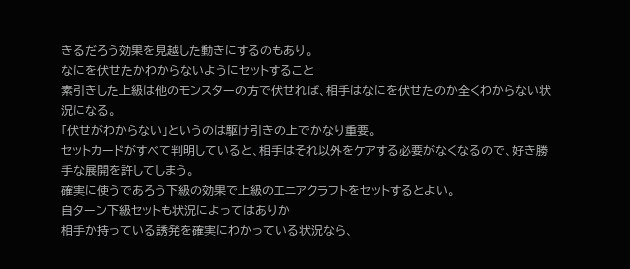きるだろう効果を見越した動きにするのもあり。
なにを伏せたかわからないようにセットすること
素引きした上級は他のモンスターの方で伏せれば、相手はなにを伏せたのか全くわからない状況になる。
「伏せがわからない」というのは駆け引きの上でかなり重要。
セットカードがすべて判明していると、相手はそれ以外をケアする必要がなくなるので、好き勝手な展開を許してしまう。
確実に使うであろう下級の効果で上級のエニアクラフトをセットするとよい。
自ターン下級セットも状況によってはありか
相手か持っている誘発を確実にわかっている状況なら、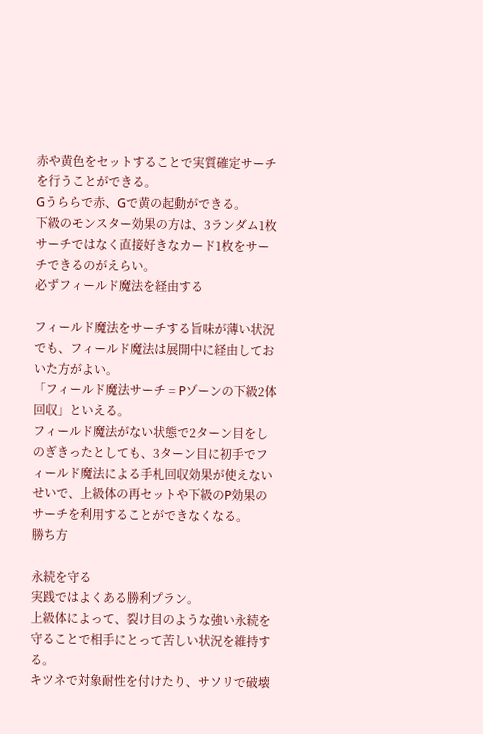赤や黄色をセットすることで実質確定サーチを行うことができる。
Gうららで赤、Gで黄の起動ができる。
下級のモンスター効果の方は、3ランダム1枚サーチではなく直接好きなカード1枚をサーチできるのがえらい。
必ずフィールド魔法を経由する

フィールド魔法をサーチする旨味が薄い状況でも、フィールド魔法は展開中に経由しておいた方がよい。
「フィールド魔法サーチ = Pゾーンの下級2体回収」といえる。
フィールド魔法がない状態で2ターン目をしのぎきったとしても、3ターン目に初手でフィールド魔法による手札回収効果が使えないせいで、上級体の再セットや下級のP効果のサーチを利用することができなくなる。
勝ち方

永続を守る
実践ではよくある勝利プラン。
上級体によって、裂け目のような強い永続を守ることで相手にとって苦しい状況を維持する。
キツネで対象耐性を付けたり、サソリで破壊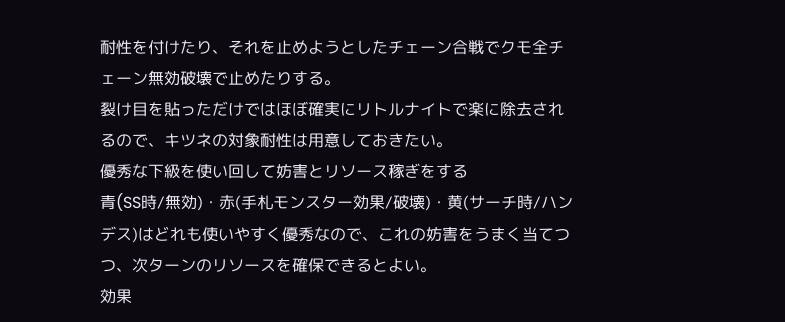耐性を付けたり、それを止めようとしたチェーン合戦でクモ全チェーン無効破壊で止めたりする。
裂け目を貼っただけではほぼ確実にリトルナイトで楽に除去されるので、キツネの対象耐性は用意しておきたい。
優秀な下級を使い回して妨害とリソース稼ぎをする
青(SS時/無効)・赤(手札モンスター効果/破壊)・黄(サーチ時/ハンデス)はどれも使いやすく優秀なので、これの妨害をうまく当てつつ、次ターンのリソースを確保できるとよい。
効果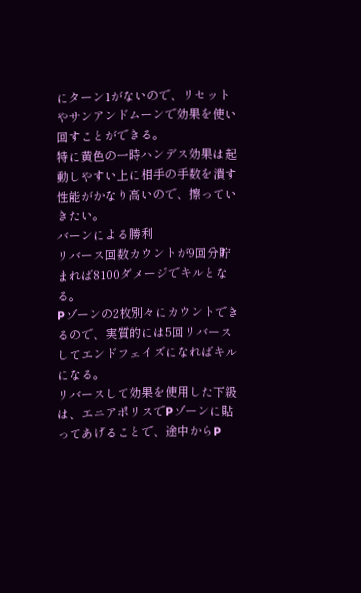にターン1がないので、リセットやサンアンドムーンで効果を使い回すことができる。
特に黄色の一時ハンデス効果は起動しやすい上に相手の手数を潰す性能がかなり高いので、擦っていきたい。
バーンによる勝利
リバース回数カウントが9回分貯まれば8100ダメージでキルとなる。
Pゾーンの2枚別々にカウントできるので、実質的には5回リバースしてエンドフェイズになればキルになる。
リバースして効果を使用した下級は、エニアポリスでPゾーンに貼ってあげることで、途中からP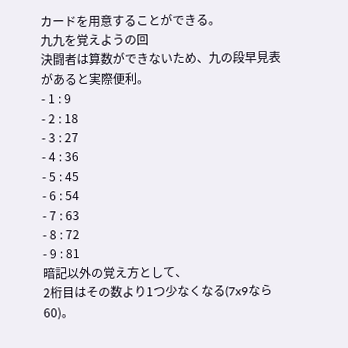カードを用意することができる。
九九を覚えようの回
決闘者は算数ができないため、九の段早見表があると実際便利。
- 1 : 9
- 2 : 18
- 3 : 27
- 4 : 36
- 5 : 45
- 6 : 54
- 7 : 63
- 8 : 72
- 9 : 81
暗記以外の覚え方として、
2桁目はその数より1つ少なくなる(7x9なら60)。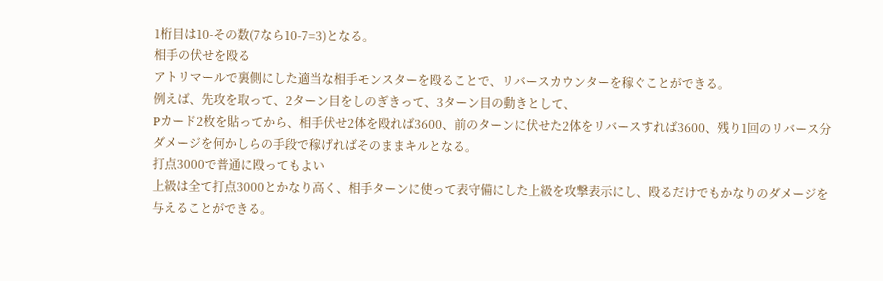1桁目は10-その数(7なら10-7=3)となる。
相手の伏せを殴る
アトリマールで裏側にした適当な相手モンスターを殴ることで、リバースカウンターを稼ぐことができる。
例えば、先攻を取って、2ターン目をしのぎきって、3ターン目の動きとして、
Pカード2枚を貼ってから、相手伏せ2体を殴れば3600、前のターンに伏せた2体をリバースすれば3600、残り1回のリバース分ダメージを何かしらの手段で稼げればそのままキルとなる。
打点3000で普通に殴ってもよい
上級は全て打点3000とかなり高く、相手ターンに使って表守備にした上級を攻撃表示にし、殴るだけでもかなりのダメージを与えることができる。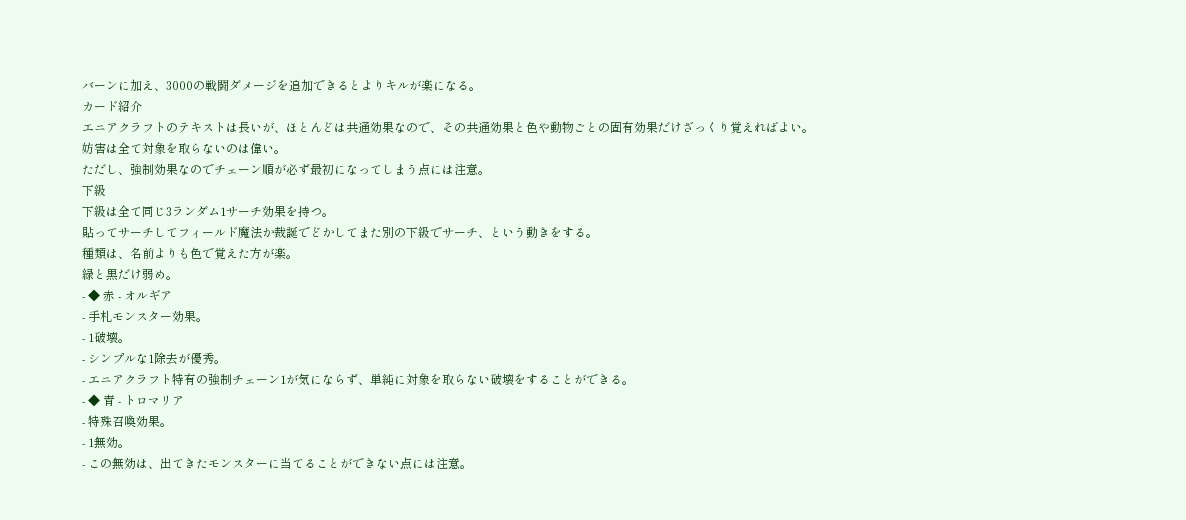バーンに加え、3000の戦闘ダメージを追加できるとよりキルが楽になる。
カード紹介
エニアクラフトのテキストは長いが、ほとんどは共通効果なので、その共通効果と色や動物ごとの固有効果だけざっくり覚えればよい。
妨害は全て対象を取らないのは偉い。
ただし、強制効果なのでチェーン順が必ず最初になってしまう点には注意。
下級
下級は全て同じ3ランダム1サーチ効果を持つ。
貼ってサーチしてフィールド魔法か裁誕でどかしてまた別の下級でサーチ、という動きをする。
種類は、名前よりも色で覚えた方が楽。
緑と黒だけ弱め。
- ◆ 赤 - オルギア
- 手札モンスター効果。
- 1破壊。
- シンプルな1除去が優秀。
- エニアクラフト特有の強制チェーン1が気にならず、単純に対象を取らない破壊をすることができる。
- ◆ 青 - トロマリア
- 特殊召喚効果。
- 1無効。
- この無効は、出てきたモンスターに当てることができない点には注意。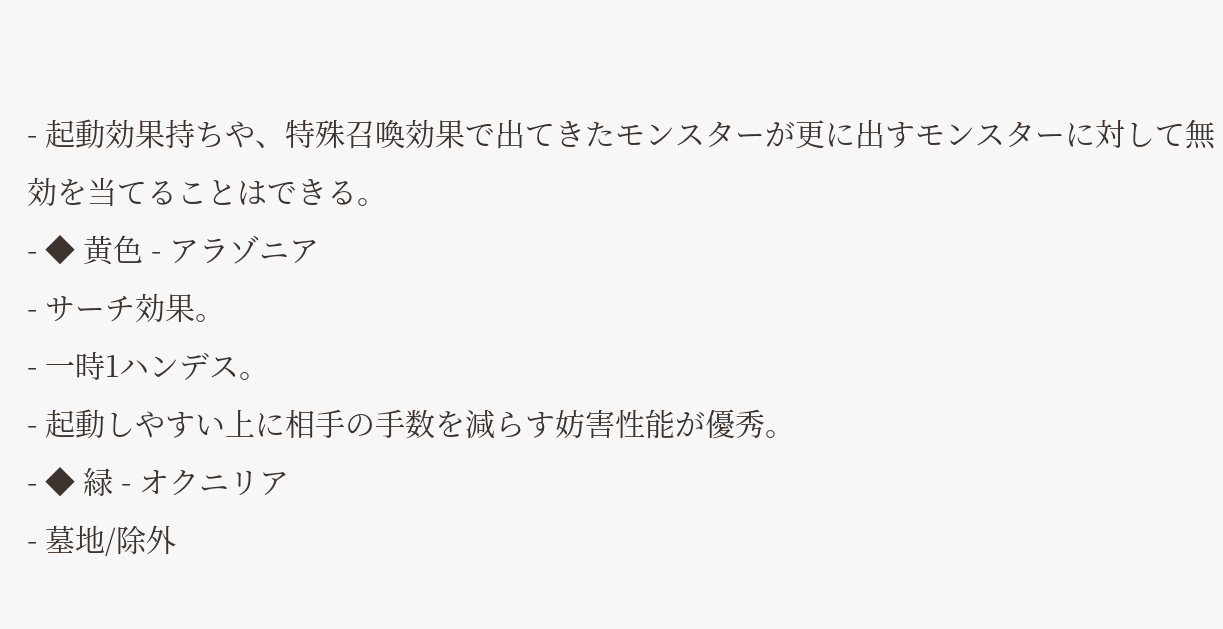- 起動効果持ちや、特殊召喚効果で出てきたモンスターが更に出すモンスターに対して無効を当てることはできる。
- ◆ 黄色 - アラゾニア
- サーチ効果。
- 一時1ハンデス。
- 起動しやすい上に相手の手数を減らす妨害性能が優秀。
- ◆ 緑 - オクニリア
- 墓地/除外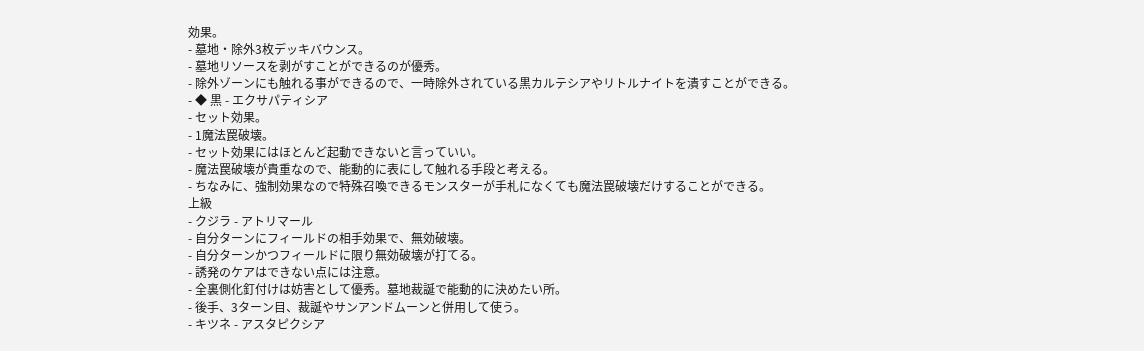効果。
- 墓地・除外3枚デッキバウンス。
- 墓地リソースを剥がすことができるのが優秀。
- 除外ゾーンにも触れる事ができるので、一時除外されている黒カルテシアやリトルナイトを潰すことができる。
- ◆ 黒 - エクサパティシア
- セット効果。
- 1魔法罠破壊。
- セット効果にはほとんど起動できないと言っていい。
- 魔法罠破壊が貴重なので、能動的に表にして触れる手段と考える。
- ちなみに、強制効果なので特殊召喚できるモンスターが手札になくても魔法罠破壊だけすることができる。
上級
- クジラ - アトリマール
- 自分ターンにフィールドの相手効果で、無効破壊。
- 自分ターンかつフィールドに限り無効破壊が打てる。
- 誘発のケアはできない点には注意。
- 全裏側化釘付けは妨害として優秀。墓地裁誕で能動的に決めたい所。
- 後手、3ターン目、裁誕やサンアンドムーンと併用して使う。
- キツネ - アスタピクシア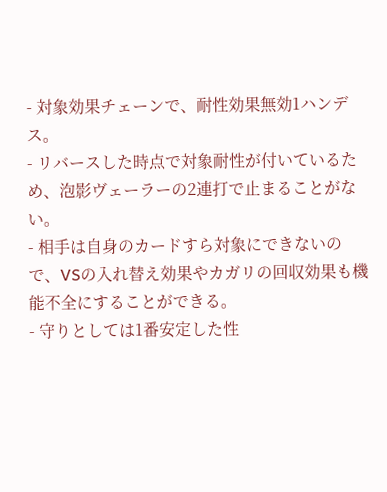- 対象効果チェーンで、耐性効果無効1ハンデス。
- リバースした時点で対象耐性が付いているため、泡影ヴェーラーの2連打で止まることがない。
- 相手は自身のカードすら対象にできないので、VSの入れ替え効果やカガリの回収効果も機能不全にすることができる。
- 守りとしては1番安定した性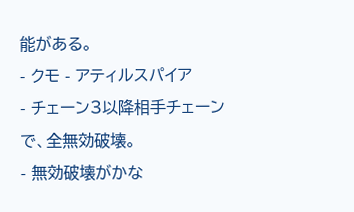能がある。
- クモ - アティルスパイア
- チェーン3以降相手チェーンで、全無効破壊。
- 無効破壊がかな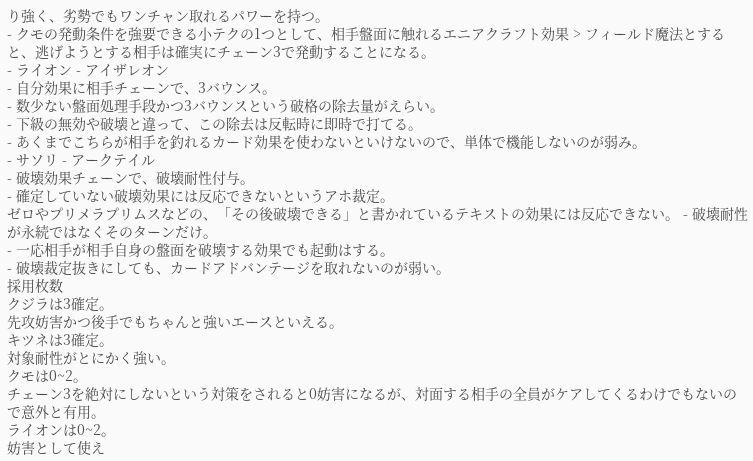り強く、劣勢でもワンチャン取れるパワーを持つ。
- クモの発動条件を強要できる小テクの1つとして、相手盤面に触れるエニアクラフト効果 > フィールド魔法とすると、逃げようとする相手は確実にチェーン3で発動することになる。
- ライオン - アイザレオン
- 自分効果に相手チェーンで、3バウンス。
- 数少ない盤面処理手段かつ3バウンスという破格の除去量がえらい。
- 下級の無効や破壊と違って、この除去は反転時に即時で打てる。
- あくまでこちらが相手を釣れるカード効果を使わないといけないので、単体で機能しないのが弱み。
- サソリ - アークテイル
- 破壊効果チェーンで、破壊耐性付与。
- 確定していない破壊効果には反応できないというアホ裁定。
ゼロやプリメラプリムスなどの、「その後破壊できる」と書かれているテキストの効果には反応できない。 - 破壊耐性が永続ではなくそのターンだけ。
- 一応相手が相手自身の盤面を破壊する効果でも起動はする。
- 破壊裁定抜きにしても、カードアドバンテージを取れないのが弱い。
採用枚数
クジラは3確定。
先攻妨害かつ後手でもちゃんと強いエースといえる。
キツネは3確定。
対象耐性がとにかく強い。
クモは0~2。
チェーン3を絶対にしないという対策をされると0妨害になるが、対面する相手の全員がケアしてくるわけでもないので意外と有用。
ライオンは0~2。
妨害として使え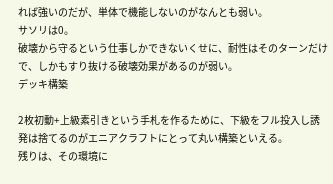れば強いのだが、単体で機能しないのがなんとも弱い。
サソリは0。
破壊から守るという仕事しかできないくせに、耐性はそのターンだけで、しかもすり抜ける破壊効果があるのが弱い。
デッキ構築

2枚初動+上級素引きという手札を作るために、下級をフル投入し誘発は捨てるのがエニアクラフトにとって丸い構築といえる。
残りは、その環境に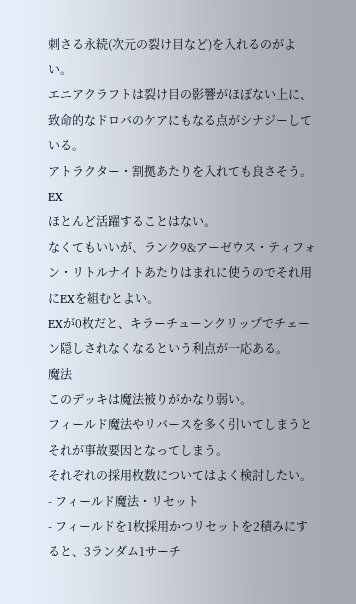刺さる永続(次元の裂け目など)を入れるのがよい。
エニアクラフトは裂け目の影響がほぼない上に、致命的なドロバのケアにもなる点がシナジーしている。
アトラクター・割拠あたりを入れても良さそう。
EX
ほとんど活躍することはない。
なくてもいいが、ランク9&アーゼウス・ティフォン・リトルナイトあたりはまれに使うのでそれ用にEXを組むとよい。
EXが0枚だと、キラーチューンクリップでチェーン隠しされなくなるという利点が一応ある。
魔法
このデッキは魔法被りがかなり弱い。
フィールド魔法やリバースを多く引いてしまうとそれが事故要因となってしまう。
それぞれの採用枚数についてはよく検討したい。
- フィールド魔法・リセット
- フィールドを1枚採用かつリセットを2積みにすると、3ランダム1サーチ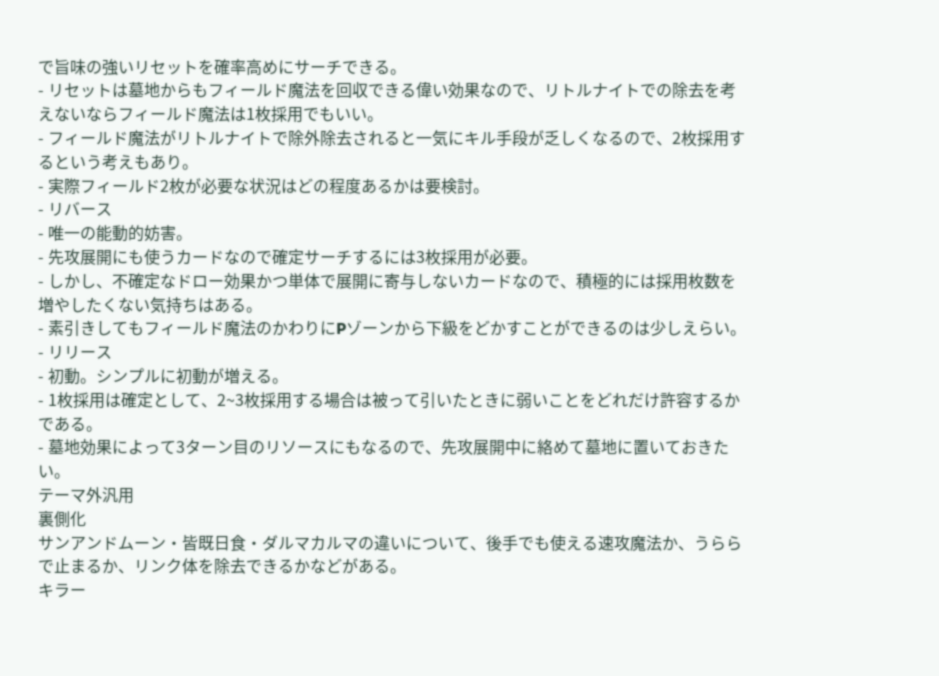で旨味の強いリセットを確率高めにサーチできる。
- リセットは墓地からもフィールド魔法を回収できる偉い効果なので、リトルナイトでの除去を考えないならフィールド魔法は1枚採用でもいい。
- フィールド魔法がリトルナイトで除外除去されると一気にキル手段が乏しくなるので、2枚採用するという考えもあり。
- 実際フィールド2枚が必要な状況はどの程度あるかは要検討。
- リバース
- 唯一の能動的妨害。
- 先攻展開にも使うカードなので確定サーチするには3枚採用が必要。
- しかし、不確定なドロー効果かつ単体で展開に寄与しないカードなので、積極的には採用枚数を増やしたくない気持ちはある。
- 素引きしてもフィールド魔法のかわりにPゾーンから下級をどかすことができるのは少しえらい。
- リリース
- 初動。シンプルに初動が増える。
- 1枚採用は確定として、2~3枚採用する場合は被って引いたときに弱いことをどれだけ許容するかである。
- 墓地効果によって3ターン目のリソースにもなるので、先攻展開中に絡めて墓地に置いておきたい。
テーマ外汎用
裏側化
サンアンドムーン・皆既日食・ダルマカルマの違いについて、後手でも使える速攻魔法か、うららで止まるか、リンク体を除去できるかなどがある。
キラー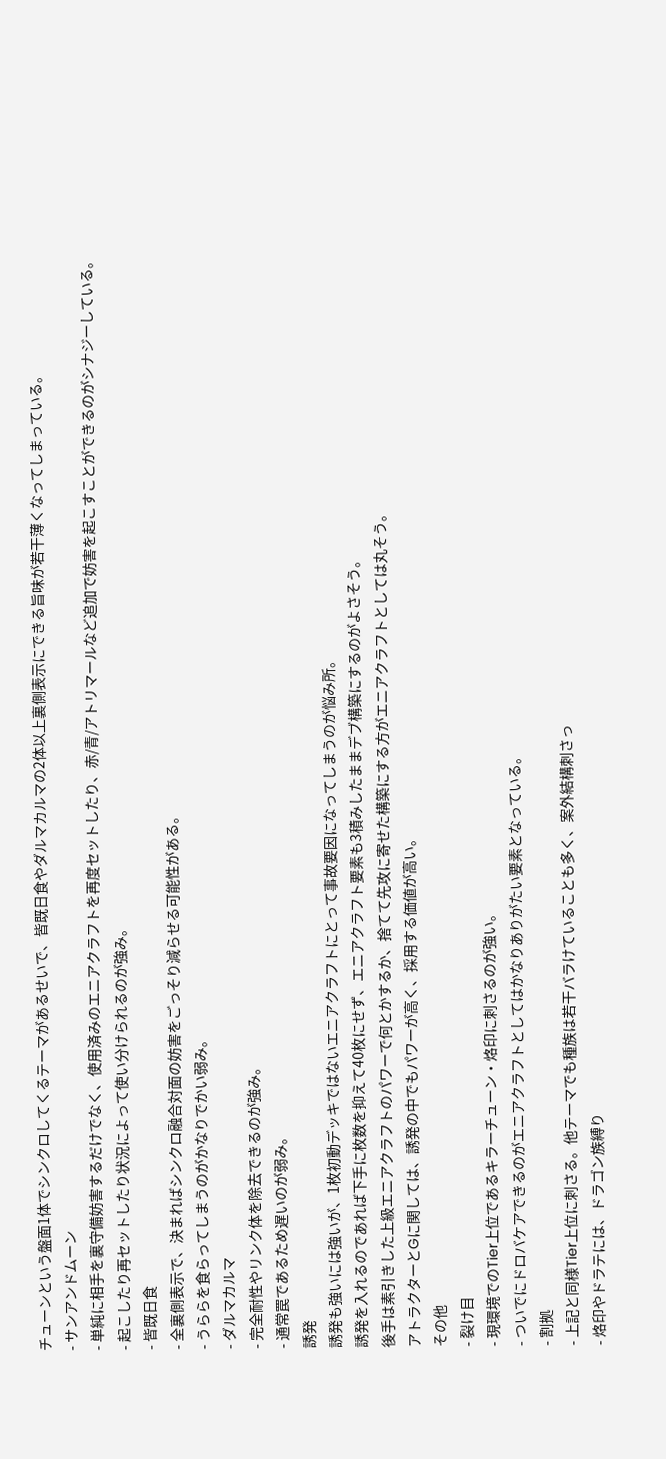チューンという盤面1体でシンクロしてくるテーマがあるせいで、皆既日食やダルマカルマの2体以上裏側表示にできる旨味が若干薄くなってしまっている。
- サンアンドムーン
- 単純に相手を裏守備妨害するだけでなく、使用済みのエニアクラフトを再度セットしたり、赤/青/アトリマールなど追加で妨害を起こすことができるのがシナジーしている。
- 起こしたり再セットしたり状況によって使い分けられるのが強み。
- 皆既日食
- 全裏側表示で、決まればシンクロ融合対面の妨害をごっそり減らせる可能性がある。
- うららを食らってしまうのがかなりでかい弱み。
- ダルマカルマ
- 完全耐性やリンク体を除去できるのが強み。
- 通常罠であるため遅いのが弱み。
誘発
誘発も強いには強いが、1枚初動デッキではないエニアクラフトにとって事故要因になってしまうのが悩み所。
誘発を入れるのであれば下手に枚数を抑えて40枚にせず、エニアクラフト要素も3積みしたままデブ構築にするのがよさそう。
後手は素引きした上級エニアクラフトのパワーで何とかするか、捨てて先攻に寄せた構築にする方がエニアクラフトとしては丸そう。
アトラクターとGに関しては、誘発の中でもパワーが高く、採用する価値が高い。
その他
- 裂け目
- 現環境でのTier上位であるキラーチューン・烙印に刺さるのが強い。
- ついでにドロバケアできるのがエニアクラフトとしてはかなりありがたい要素となっている。
- 割拠
- 上記と同様Tier上位に刺さる。他テーマでも種族は若干バラけていることも多く、案外結構刺さっ
- 烙印やドラテには、ドラゴン族縛り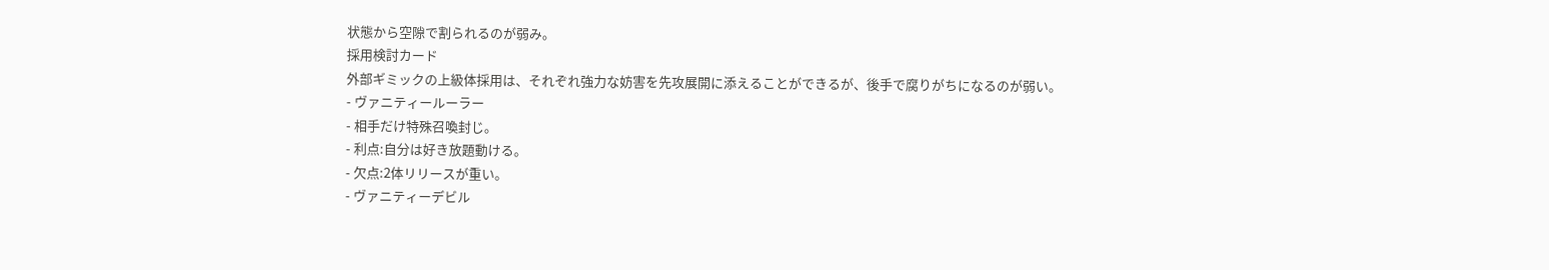状態から空隙で割られるのが弱み。
採用検討カード
外部ギミックの上級体採用は、それぞれ強力な妨害を先攻展開に添えることができるが、後手で腐りがちになるのが弱い。
- ヴァニティールーラー
- 相手だけ特殊召喚封じ。
- 利点:自分は好き放題動ける。
- 欠点:2体リリースが重い。
- ヴァニティーデビル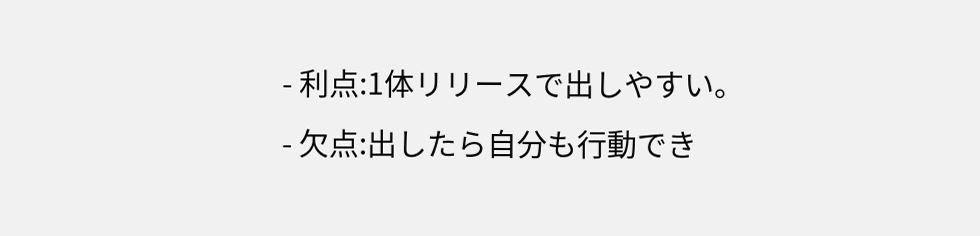- 利点:1体リリースで出しやすい。
- 欠点:出したら自分も行動でき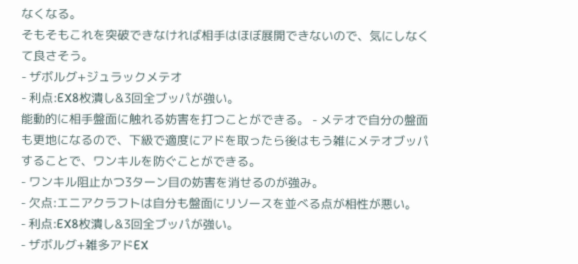なくなる。
そもそもこれを突破できなければ相手はほぼ展開できないので、気にしなくて良さそう。
- ザボルグ+ジュラックメテオ
- 利点:EX8枚潰し&3回全ブッパが強い。
能動的に相手盤面に触れる妨害を打つことができる。 - メテオで自分の盤面も更地になるので、下級で適度にアドを取ったら後はもう雑にメテオブッパすることで、ワンキルを防ぐことができる。
- ワンキル阻止かつ3ターン目の妨害を消せるのが強み。
- 欠点:エニアクラフトは自分も盤面にリソースを並べる点が相性が悪い。
- 利点:EX8枚潰し&3回全ブッパが強い。
- ザボルグ+雑多アドEX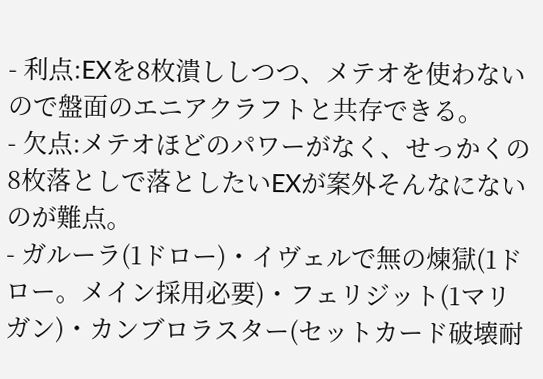- 利点:EXを8枚潰ししつつ、メテオを使わないので盤面のエニアクラフトと共存できる。
- 欠点:メテオほどのパワーがなく、せっかくの8枚落としで落としたいEXが案外そんなにないのが難点。
- ガルーラ(1ドロー)・イヴェルで無の煉獄(1ドロー。メイン採用必要)・フェリジット(1マリガン)・カンブロラスター(セットカード破壊耐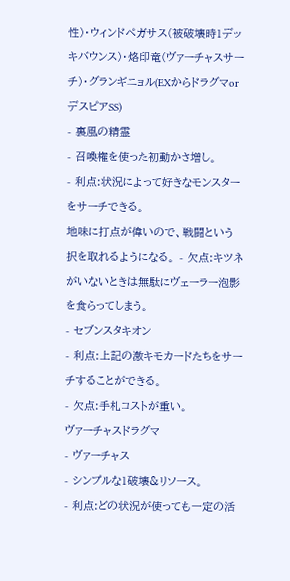性)・ウィンドペガサス(被破壊時1デッキバウンス)・烙印竜(ヴァーチャスサーチ)・グランギニョル(EXからドラグマorデスピアSS)
- 裏風の精霊
- 召喚権を使った初動かさ増し。
- 利点:状況によって好きなモンスターをサーチできる。
地味に打点が偉いので、戦闘という択を取れるようになる。 - 欠点:キツネがいないときは無駄にヴェーラー泡影を食らってしまう。
- セブンスタキオン
- 利点:上記の激キモカードたちをサーチすることができる。
- 欠点:手札コストが重い。
ヴァーチャスドラグマ
- ヴァーチャス
- シンプルな1破壊&リソース。
- 利点:どの状況が使っても一定の活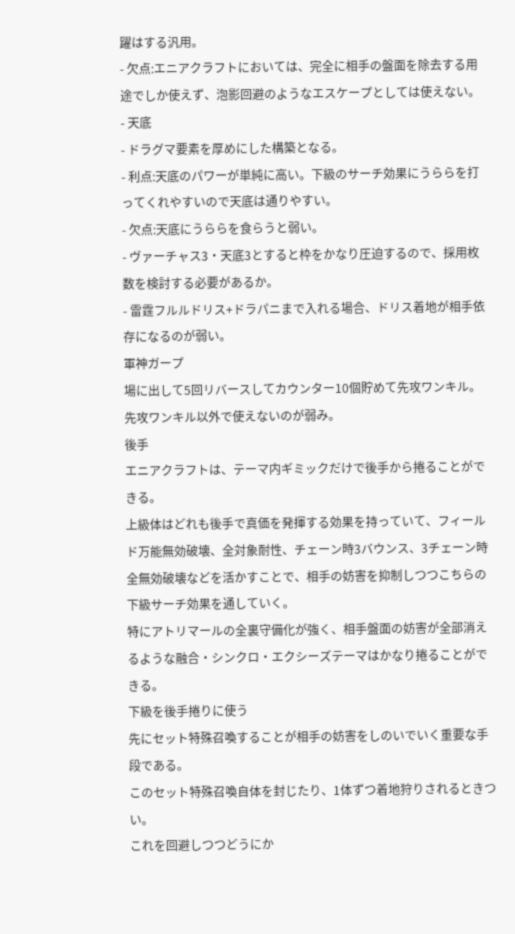躍はする汎用。
- 欠点:エニアクラフトにおいては、完全に相手の盤面を除去する用途でしか使えず、泡影回避のようなエスケープとしては使えない。
- 天底
- ドラグマ要素を厚めにした構築となる。
- 利点:天底のパワーが単純に高い。下級のサーチ効果にうららを打ってくれやすいので天底は通りやすい。
- 欠点:天底にうららを食らうと弱い。
- ヴァーチャス3・天底3とすると枠をかなり圧迫するので、採用枚数を検討する必要があるか。
- 雷霆フルルドリス+ドラパニまで入れる場合、ドリス着地が相手依存になるのが弱い。
軍神ガープ
場に出して5回リバースしてカウンター10個貯めて先攻ワンキル。
先攻ワンキル以外で使えないのが弱み。
後手
エニアクラフトは、テーマ内ギミックだけで後手から捲ることができる。
上級体はどれも後手で真価を発揮する効果を持っていて、フィールド万能無効破壊、全対象耐性、チェーン時3バウンス、3チェーン時全無効破壊などを活かすことで、相手の妨害を抑制しつつこちらの下級サーチ効果を通していく。
特にアトリマールの全裏守備化が強く、相手盤面の妨害が全部消えるような融合・シンクロ・エクシーズテーマはかなり捲ることができる。
下級を後手捲りに使う
先にセット特殊召喚することが相手の妨害をしのいでいく重要な手段である。
このセット特殊召喚自体を封じたり、1体ずつ着地狩りされるときつい。
これを回避しつつどうにか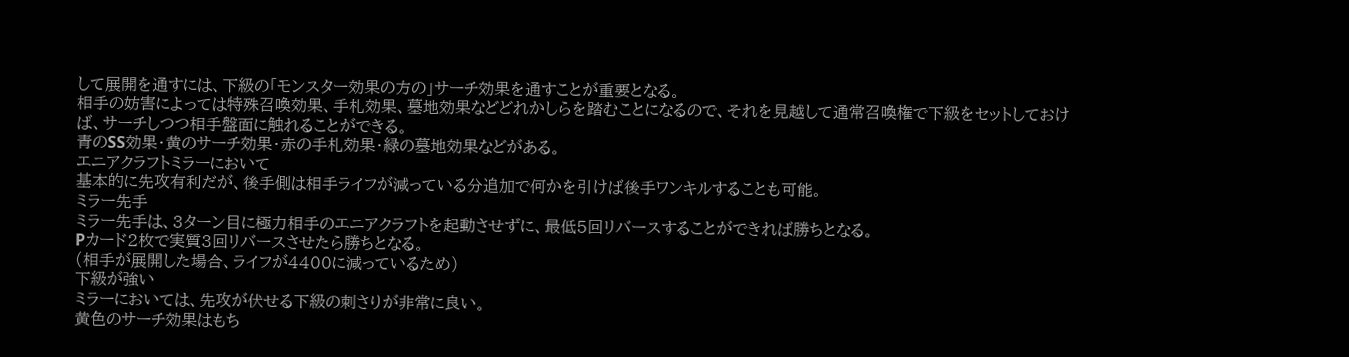して展開を通すには、下級の「モンスター効果の方の」サーチ効果を通すことが重要となる。
相手の妨害によっては特殊召喚効果、手札効果、墓地効果などどれかしらを踏むことになるので、それを見越して通常召喚権で下級をセットしておけば、サーチしつつ相手盤面に触れることができる。
青のSS効果・黄のサーチ効果・赤の手札効果・緑の墓地効果などがある。
エニアクラフトミラーにおいて
基本的に先攻有利だが、後手側は相手ライフが減っている分追加で何かを引けば後手ワンキルすることも可能。
ミラー先手
ミラー先手は、3ターン目に極力相手のエニアクラフトを起動させずに、最低5回リバースすることができれば勝ちとなる。
Pカード2枚で実質3回リバースさせたら勝ちとなる。
(相手が展開した場合、ライフが4400に減っているため)
下級が強い
ミラーにおいては、先攻が伏せる下級の刺さりが非常に良い。
黄色のサーチ効果はもち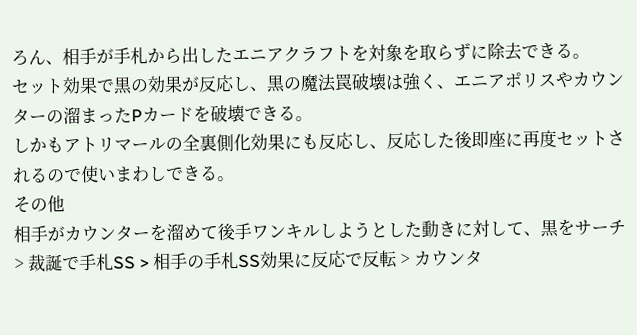ろん、相手が手札から出したエニアクラフトを対象を取らずに除去できる。
セット効果で黒の効果が反応し、黒の魔法罠破壊は強く、エニアポリスやカウンターの溜まったPカードを破壊できる。
しかもアトリマールの全裏側化効果にも反応し、反応した後即座に再度セットされるので使いまわしできる。
その他
相手がカウンターを溜めて後手ワンキルしようとした動きに対して、黒をサーチ > 裁誕で手札SS > 相手の手札SS効果に反応で反転 > カウンタ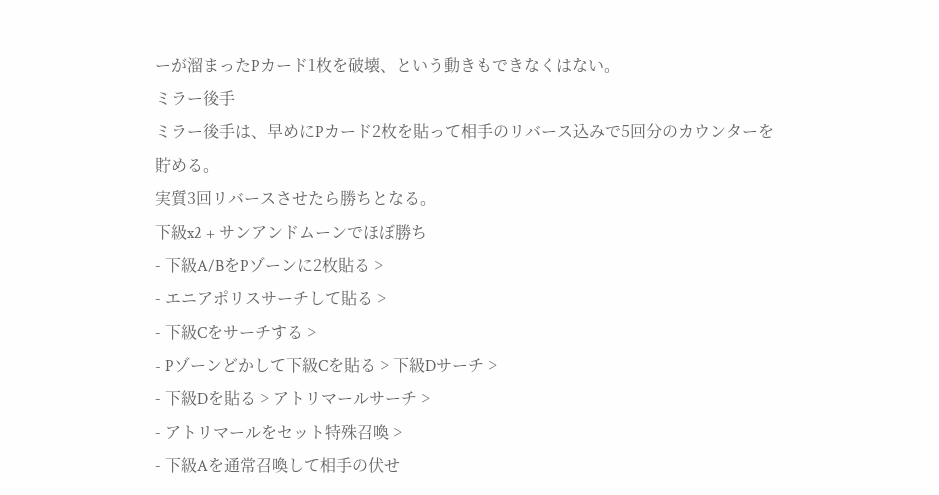ーが溜まったPカード1枚を破壊、という動きもできなくはない。
ミラー後手
ミラー後手は、早めにPカード2枚を貼って相手のリバース込みで5回分のカウンターを貯める。
実質3回リバースさせたら勝ちとなる。
下級x2 + サンアンドムーンでほぼ勝ち
- 下級A/BをPゾーンに2枚貼る >
- エニアポリスサーチして貼る >
- 下級Cをサーチする >
- Pゾーンどかして下級Cを貼る > 下級Dサーチ >
- 下級Dを貼る > アトリマールサーチ >
- アトリマールをセット特殊召喚 >
- 下級Aを通常召喚して相手の伏せ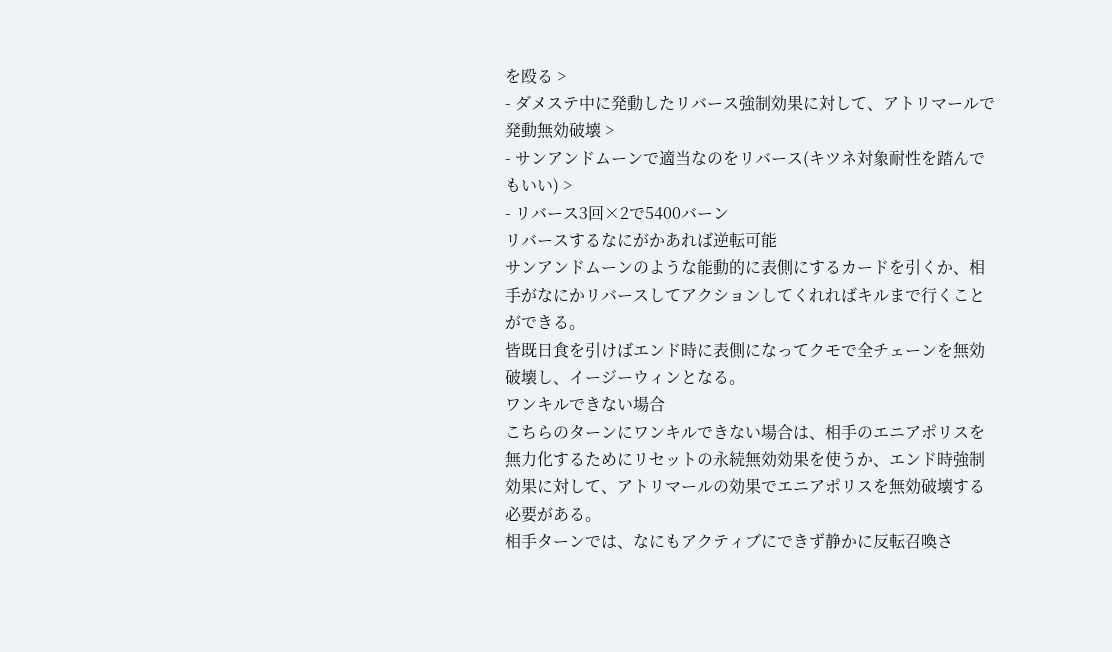を殴る >
- ダメステ中に発動したリバース強制効果に対して、アトリマールで発動無効破壊 >
- サンアンドムーンで適当なのをリバース(キツネ対象耐性を踏んでもいい) >
- リバース3回×2で5400バーン
リバースするなにがかあれば逆転可能
サンアンドムーンのような能動的に表側にするカードを引くか、相手がなにかリバースしてアクションしてくれればキルまで行くことができる。
皆既日食を引けばエンド時に表側になってクモで全チェーンを無効破壊し、イージーウィンとなる。
ワンキルできない場合
こちらのターンにワンキルできない場合は、相手のエニアポリスを無力化するためにリセットの永続無効効果を使うか、エンド時強制効果に対して、アトリマールの効果でエニアポリスを無効破壊する必要がある。
相手ターンでは、なにもアクティブにできず静かに反転召喚さ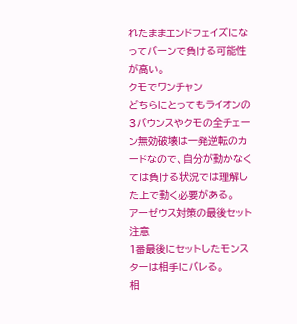れたままエンドフェイズになってバーンで負ける可能性が高い。
クモでワンチャン
どちらにとってもライオンの3バウンスやクモの全チェーン無効破壊は一発逆転のカードなので、自分が動かなくては負ける状況では理解した上で動く必要がある。
アーゼウス対策の最後セット注意
1番最後にセットしたモンスターは相手にバレる。
相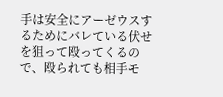手は安全にアーゼウスするためにバレている伏せを狙って殴ってくるので、殴られても相手モ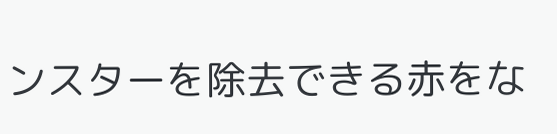ンスターを除去できる赤をな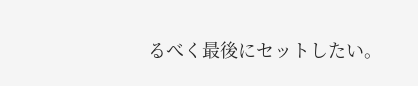るべく最後にセットしたい。